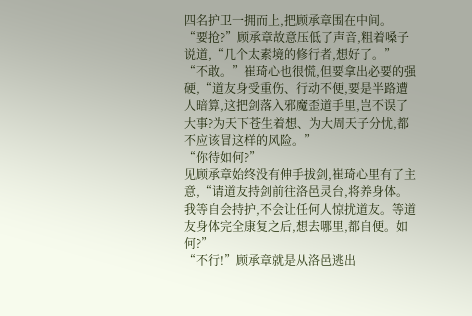四名护卫一拥而上,把顾承章围在中间。
“要抢?”顾承章故意压低了声音,粗着嗓子说道,“几个太素境的修行者,想好了。”
“不敢。”崔琦心也很慌,但要拿出必要的强硬,“道友身受重伤、行动不便,要是半路遭人暗算,这把剑落入邪魔歪道手里,岂不误了大事?为天下苍生着想、为大周天子分忧,都不应该冒这样的风险。”
“你待如何?”
见顾承章始终没有伸手拔剑,崔琦心里有了主意,“请道友持剑前往洛邑灵台,将养身体。我等自会持护,不会让任何人惊扰道友。等道友身体完全康复之后,想去哪里,都自便。如何?”
“不行!”顾承章就是从洛邑逃出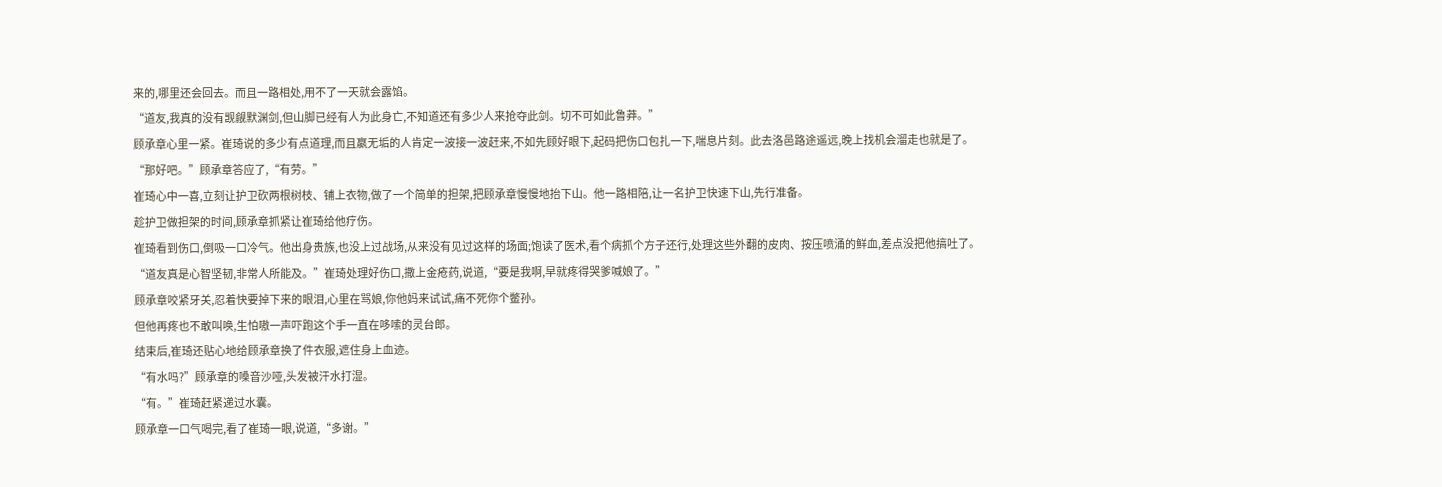来的,哪里还会回去。而且一路相处,用不了一天就会露馅。
“道友,我真的没有觊觎默渊剑,但山脚已经有人为此身亡,不知道还有多少人来抢夺此剑。切不可如此鲁莽。”
顾承章心里一紧。崔琦说的多少有点道理,而且嬴无垢的人肯定一波接一波赶来,不如先顾好眼下,起码把伤口包扎一下,喘息片刻。此去洛邑路途遥远,晚上找机会溜走也就是了。
“那好吧。”顾承章答应了,“有劳。”
崔琦心中一喜,立刻让护卫砍两根树枝、铺上衣物,做了一个简单的担架,把顾承章慢慢地抬下山。他一路相陪,让一名护卫快速下山,先行准备。
趁护卫做担架的时间,顾承章抓紧让崔琦给他疗伤。
崔琦看到伤口,倒吸一口冷气。他出身贵族,也没上过战场,从来没有见过这样的场面;饱读了医术,看个病抓个方子还行,处理这些外翻的皮肉、按压喷涌的鲜血,差点没把他搞吐了。
“道友真是心智坚韧,非常人所能及。”崔琦处理好伤口,撒上金疮药,说道,“要是我啊,早就疼得哭爹喊娘了。”
顾承章咬紧牙关,忍着快要掉下来的眼泪,心里在骂娘,你他妈来试试,痛不死你个鳖孙。
但他再疼也不敢叫唤,生怕嗷一声吓跑这个手一直在哆嗦的灵台郎。
结束后,崔琦还贴心地给顾承章换了件衣服,遮住身上血迹。
“有水吗?”顾承章的嗓音沙哑,头发被汗水打湿。
“有。”崔琦赶紧递过水囊。
顾承章一口气喝完,看了崔琦一眼,说道,“多谢。”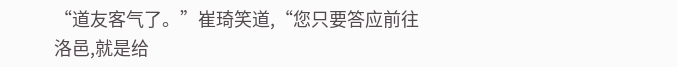“道友客气了。”崔琦笑道,“您只要答应前往洛邑,就是给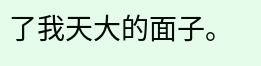了我天大的面子。